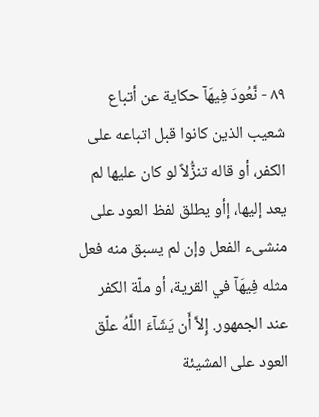٨٩ - نَّعُودَ فِيهَآ حكاية عن أتباع شعيب الذين كانوا قبل اتباعه على الكفر، أو قاله تنزُّلاً لو كان عليها لم يعد إليها، إأو يطلق لفظ العود على منشىء الفعل وإن لم يسبق منه فعل مثله فِيهَآ في القرية، أو ملّة الكفر عند الجمهور. إِلاَّ أَن يَشَآءَ اللَّهُ علّق العود على المشيئة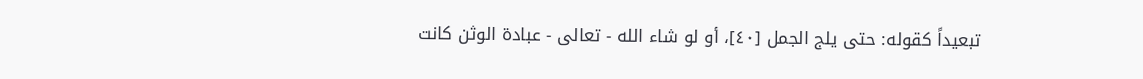تبعيداً كقوله: حتى يلج الجمل [٤٠]، أو لو شاء الله - تعالى - عبادة الوثن كانت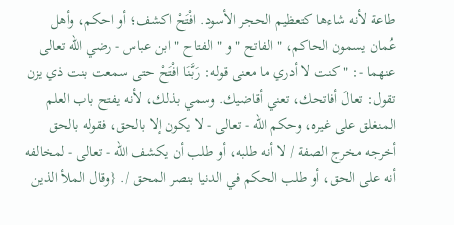طاعة لأنه شاءها كتعظيم الحجر الأسود. افْتَحْ اكشف؛ أو احكم، وأهل عُمان يسمون الحاكم، " الفاتح " و " الفتاح " ابن عباس - رضي الله تعالى عنهما -: " كنت لا أدري ما معنى قوله: رَبَّنَا افْتَحْ حتى سمعت بنت ذي يزن تقول: تعالَ أفاتحك، تعني أقاضيك. وسمي بذلك، لأنه يفتح باب العلم المنغلق على غيره، وحكم الله - تعالى - لا يكون إلا بالحق، فقوله بالحق أخرجه مخرج الصفة / لا أنه طلبه، أو طلب أن يكشف الله - تعالى - لمخالفه أنه على الحق، أو طلب الحكم في الدنيا بنصر المحق /. {وقال الملأ الذين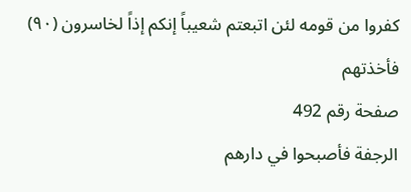كفروا من قومه لئن اتبعتم شعيباً إنكم إذاً لخاسرون (٩٠) فأخذتهم
صفحة رقم 492
الرجفة فأصبحوا في دارهم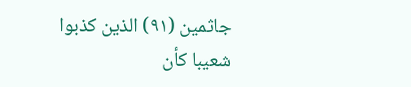جاثمين (٩١) الذين كذبوا شعيبا كأن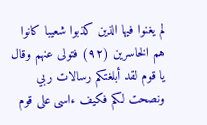لم يغنوا فيها الذين كذبوا شعيبا كانوا هم الخاسرين (٩٢) فتولى عنهم وقال يا قوم لقد أبلغتكم رسالات ربي ونصحت لكم فكيف ءاسى على قوم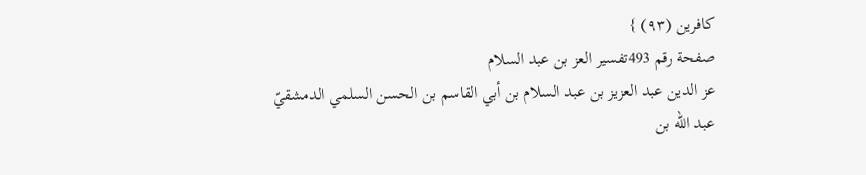كافرين (٩٣) }
صفحة رقم 493تفسير العز بن عبد السلام
عز الدين عبد العزيز بن عبد السلام بن أبي القاسم بن الحسن السلمي الدمشقيّ
عبد الله بن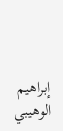إبراهيم الوهيبي